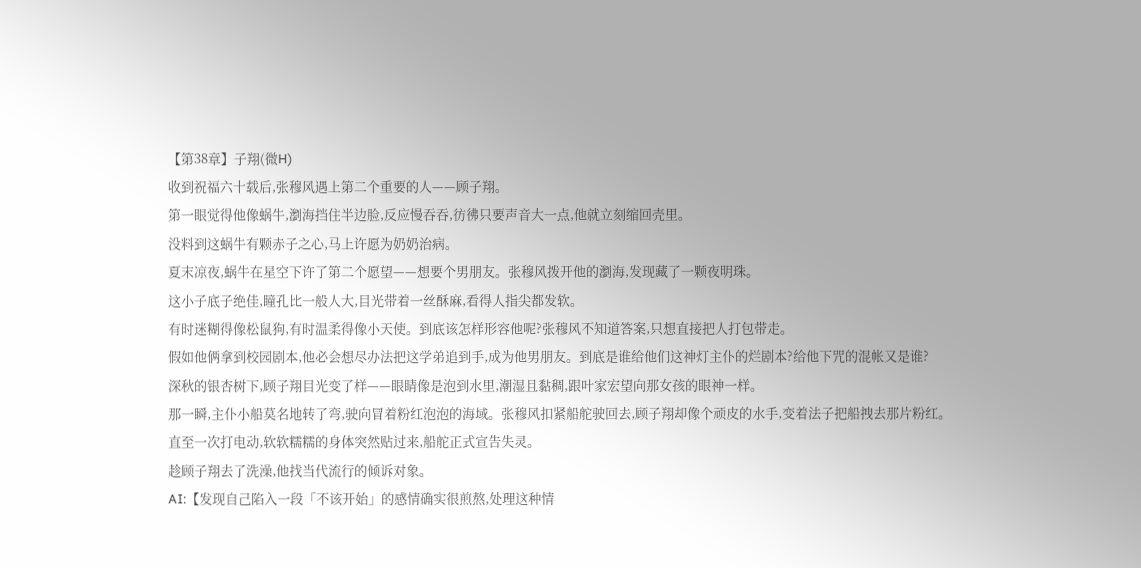【第38章】子翔(微H)
收到祝福六十载后,张穆风遇上第二个重要的人——顾子翔。
第一眼觉得他像蜗牛,瀏海挡住半边脸,反应慢吞吞,彷彿只要声音大一点,他就立刻缩回壳里。
没料到这蜗牛有颗赤子之心,马上许愿为奶奶治病。
夏末凉夜,蜗牛在星空下许了第二个愿望——想要个男朋友。张穆风拨开他的瀏海,发现藏了一颗夜明珠。
这小子底子绝佳,瞳孔比一般人大,目光带着一丝酥麻,看得人指尖都发软。
有时迷糊得像松鼠狗,有时温柔得像小天使。到底该怎样形容他呢?张穆风不知道答案,只想直接把人打包带走。
假如他俩拿到校园剧本,他必会想尽办法把这学弟追到手,成为他男朋友。到底是谁给他们这神灯主仆的烂剧本?给他下咒的混帐又是谁?
深秋的银杏树下,顾子翔目光变了样——眼睛像是泡到水里,潮湿且黏稠,跟叶家宏望向那女孩的眼神一样。
那一瞬,主仆小船莫名地转了弯,驶向冒着粉红泡泡的海域。张穆风扣紧船舵驶回去,顾子翔却像个顽皮的水手,变着法子把船拽去那片粉红。
直至一次打电动,软软糯糯的身体突然贴过来,船舵正式宣告失灵。
趁顾子翔去了洗澡,他找当代流行的倾诉对象。
AI:【发现自己陷入一段「不该开始」的感情确实很煎熬,处理这种情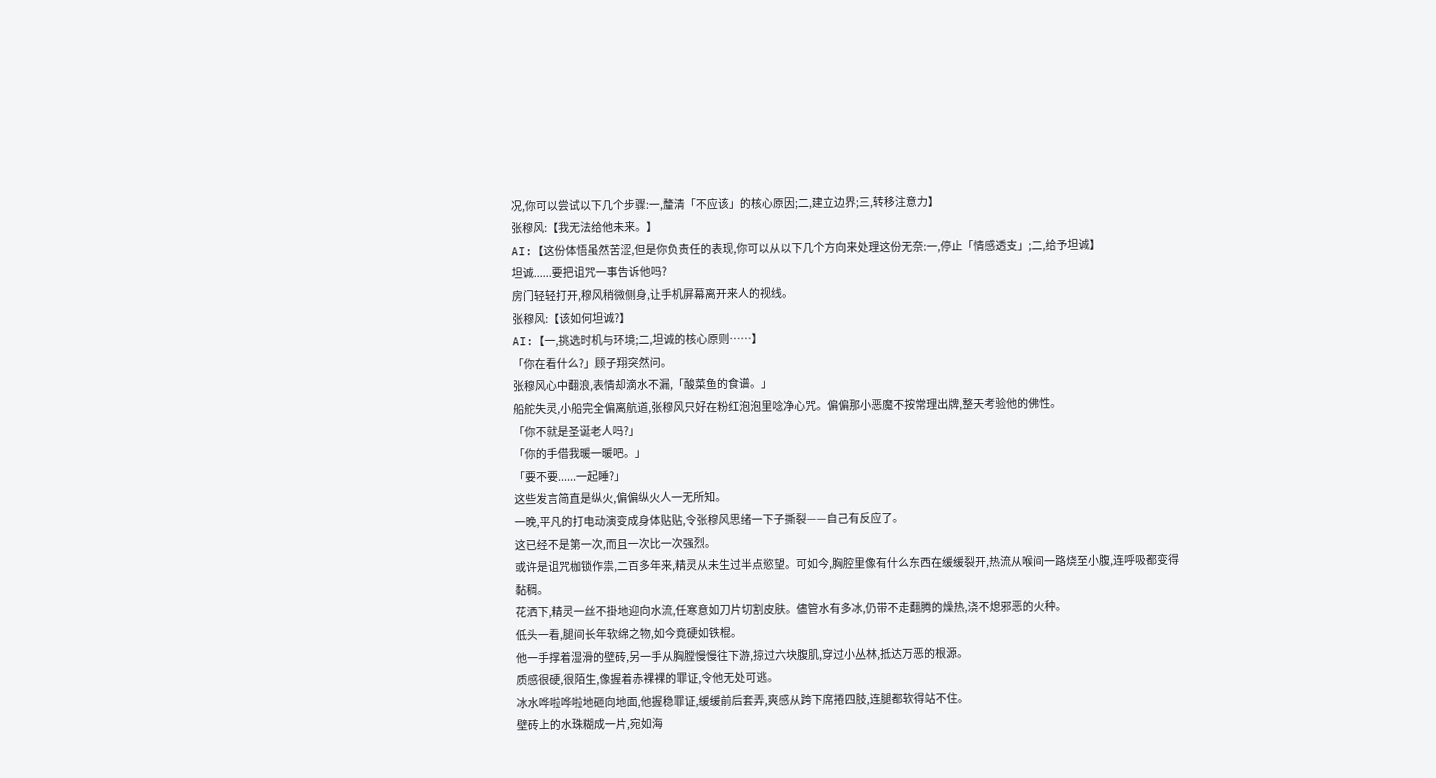况,你可以尝试以下几个步骤:一,釐清「不应该」的核心原因;二,建立边界;三,转移注意力】
张穆风:【我无法给他未来。】
AI:【这份体悟虽然苦涩,但是你负责任的表现,你可以从以下几个方向来处理这份无奈:一,停止「情感透支」;二,给予坦诚】
坦诚......要把诅咒一事告诉他吗?
房门轻轻打开,穆风稍微侧身,让手机屏幕离开来人的视线。
张穆风:【该如何坦诚?】
AI:【一,挑选时机与环境;二,坦诚的核心原则……】
「你在看什么?」顾子翔突然问。
张穆风心中翻浪,表情却滴水不漏,「酸菜鱼的食谱。」
船舵失灵,小船完全偏离航道,张穆风只好在粉红泡泡里唸净心咒。偏偏那小恶魔不按常理出牌,整天考验他的佛性。
「你不就是圣诞老人吗?」
「你的手借我暖一暖吧。」
「要不要......一起睡?」
这些发言简直是纵火,偏偏纵火人一无所知。
一晚,平凡的打电动演变成身体贴贴,令张穆风思绪一下子撕裂——自己有反应了。
这已经不是第一次,而且一次比一次强烈。
或许是诅咒枷锁作祟,二百多年来,精灵从未生过半点慾望。可如今,胸腔里像有什么东西在缓缓裂开,热流从喉间一路烧至小腹,连呼吸都变得黏稠。
花洒下,精灵一丝不掛地迎向水流,任寒意如刀片切割皮肤。儘管水有多冰,仍带不走翻腾的燥热,浇不熄邪恶的火种。
低头一看,腿间长年软绵之物,如今竟硬如铁棍。
他一手撑着湿滑的壁砖,另一手从胸膛慢慢往下游,掠过六块腹肌,穿过小丛林,抵达万恶的根源。
质感很硬,很陌生,像握着赤裸裸的罪证,令他无处可逃。
冰水哗啦哗啦地砸向地面,他握稳罪证,缓缓前后套弄,爽感从跨下席捲四肢,连腿都软得站不住。
壁砖上的水珠糊成一片,宛如海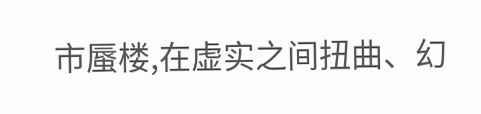市蜃楼,在虚实之间扭曲、幻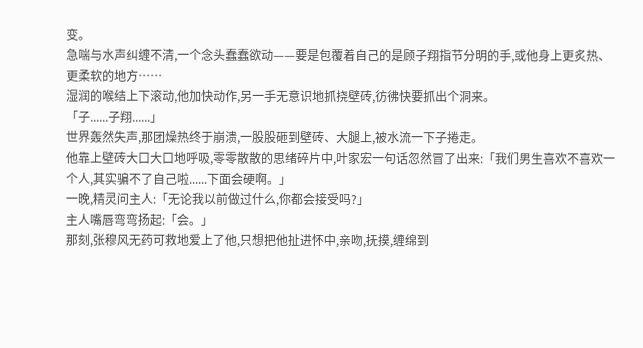变。
急喘与水声纠缠不清,一个念头蠢蠢欲动——要是包覆着自己的是顾子翔指节分明的手,或他身上更炙热、更柔软的地方……
湿润的喉结上下滚动,他加快动作,另一手无意识地抓挠壁砖,彷彿快要抓出个洞来。
「子......子翔......」
世界轰然失声,那团燥热终于崩溃,一股股砸到壁砖、大腿上,被水流一下子捲走。
他靠上壁砖大口大口地呼吸,零零散散的思绪碎片中,叶家宏一句话忽然冒了出来:「我们男生喜欢不喜欢一个人,其实骗不了自己啦......下面会硬啊。」
一晚,精灵问主人:「无论我以前做过什么,你都会接受吗?」
主人嘴唇弯弯扬起:「会。」
那刻,张穆风无药可救地爱上了他,只想把他扯进怀中,亲吻,抚摸,缠绵到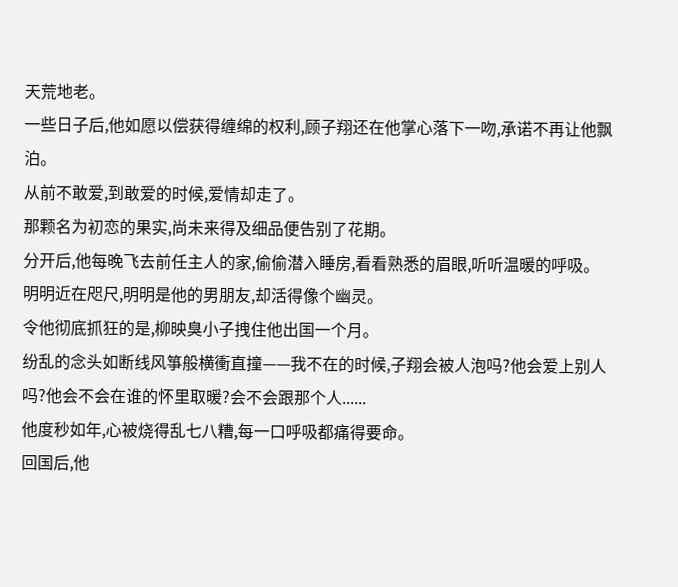天荒地老。
一些日子后,他如愿以偿获得缠绵的权利,顾子翔还在他掌心落下一吻,承诺不再让他飘泊。
从前不敢爱,到敢爱的时候,爱情却走了。
那颗名为初恋的果实,尚未来得及细品便告别了花期。
分开后,他每晚飞去前任主人的家,偷偷潜入睡房,看看熟悉的眉眼,听听温暖的呼吸。
明明近在咫尺,明明是他的男朋友,却活得像个幽灵。
令他彻底抓狂的是,柳映臭小子拽住他出国一个月。
纷乱的念头如断线风箏般横衝直撞——我不在的时候,子翔会被人泡吗?他会爱上别人吗?他会不会在谁的怀里取暖?会不会跟那个人......
他度秒如年,心被烧得乱七八糟,每一口呼吸都痛得要命。
回国后,他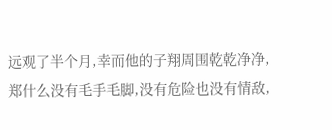远观了半个月,幸而他的子翔周围乾乾净净,郑什么没有毛手毛脚,没有危险也没有情敌,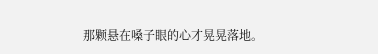那颗悬在嗓子眼的心才晃晃落地。